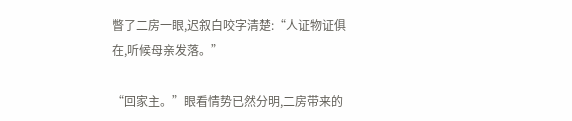瞥了二房一眼,迟叙白咬字清楚:“人证物证俱在,听候母亲发落。”

“回家主。”眼看情势已然分明,二房带来的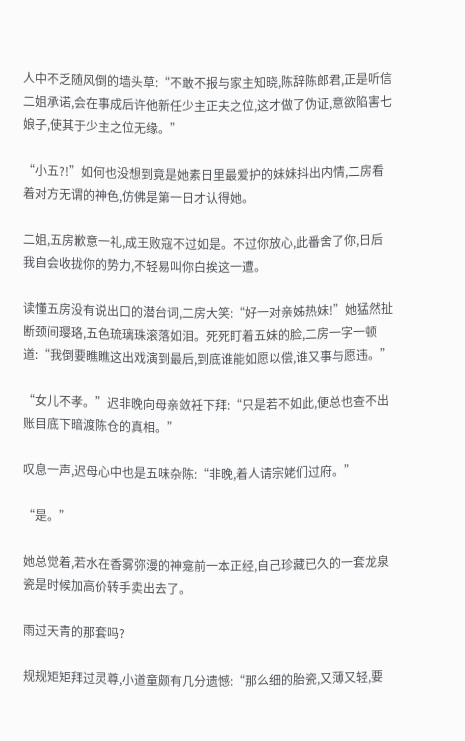人中不乏随风倒的墙头草:“不敢不报与家主知晓,陈辞陈郎君,正是听信二姐承诺,会在事成后许他新任少主正夫之位,这才做了伪证,意欲陷害七娘子,使其于少主之位无缘。”

“小五?!”如何也没想到竟是她素日里最爱护的妹妹抖出内情,二房看着对方无谓的神色,仿佛是第一日才认得她。

二姐,五房歉意一礼,成王败寇不过如是。不过你放心,此番舍了你,日后我自会收拢你的势力,不轻易叫你白挨这一遭。

读懂五房没有说出口的潜台词,二房大笑:“好一对亲姊热妹!”她猛然扯断颈间璎珞,五色琉璃珠滚落如泪。死死盯着五妹的脸,二房一字一顿道:“我倒要瞧瞧这出戏演到最后,到底谁能如愿以偿,谁又事与愿违。”

“女儿不孝。”迟非晚向母亲敛衽下拜:“只是若不如此,便总也查不出账目底下暗渡陈仓的真相。”

叹息一声,迟母心中也是五味杂陈:“非晚,着人请宗姥们过府。”

“是。”

她总觉着,若水在香雾弥漫的神龛前一本正经,自己珍藏已久的一套龙泉瓷是时候加高价转手卖出去了。

雨过天青的那套吗?

规规矩矩拜过灵尊,小道童颇有几分遗憾:“那么细的胎瓷,又薄又轻,要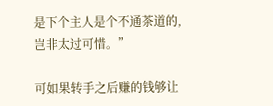是下个主人是个不通茶道的,岂非太过可惜。”

可如果转手之后赚的钱够让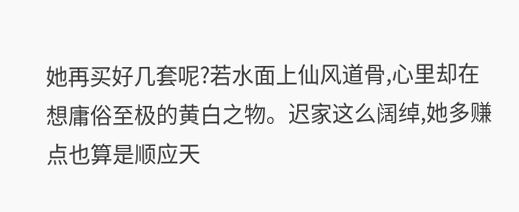她再买好几套呢?若水面上仙风道骨,心里却在想庸俗至极的黄白之物。迟家这么阔绰,她多赚点也算是顺应天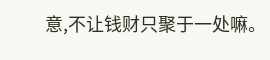意,不让钱财只聚于一处嘛。